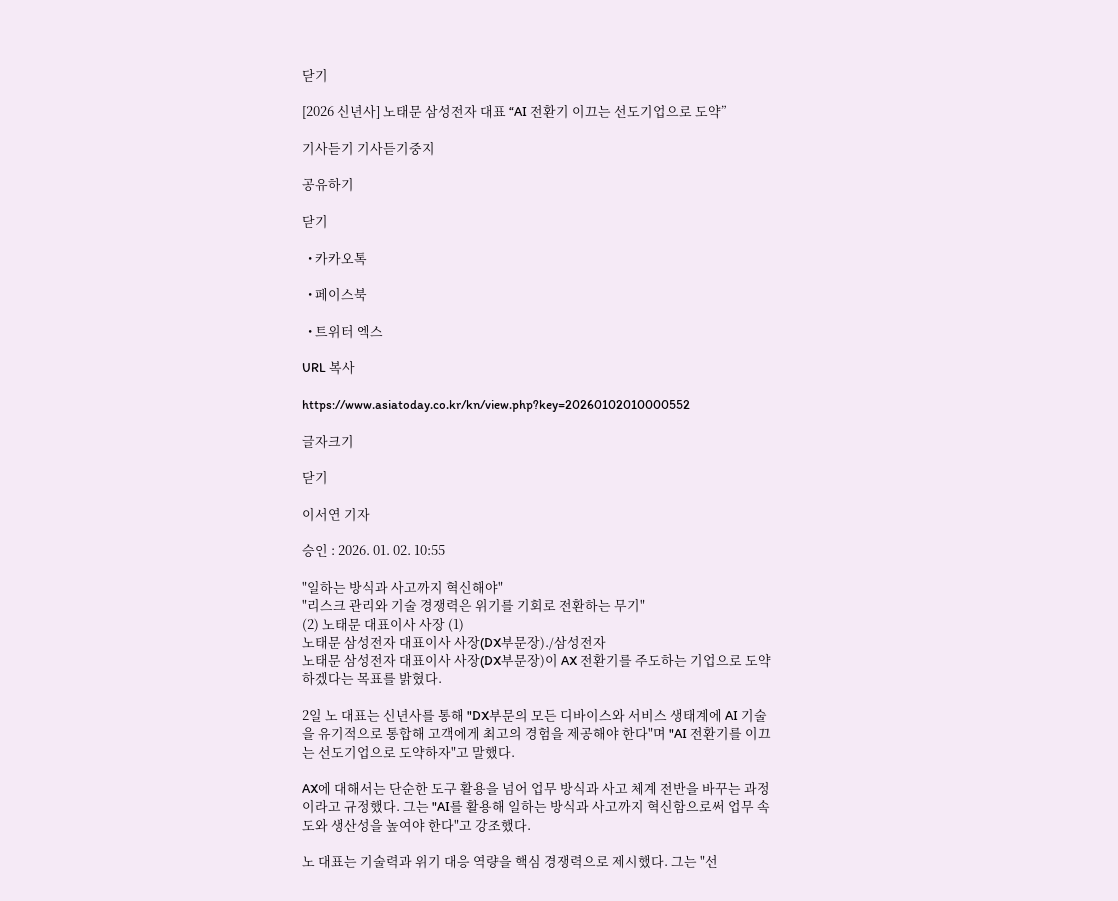닫기

[2026 신년사] 노태문 삼성전자 대표 “AI 전환기 이끄는 선도기업으로 도약”

기사듣기 기사듣기중지

공유하기

닫기

  • 카카오톡

  • 페이스북

  • 트위터 엑스

URL 복사

https://www.asiatoday.co.kr/kn/view.php?key=20260102010000552

글자크기

닫기

이서연 기자

승인 : 2026. 01. 02. 10:55

"일하는 방식과 사고까지 혁신해야"
"리스크 관리와 기술 경쟁력은 위기를 기회로 전환하는 무기"
(2) 노태문 대표이사 사장 (1)
노태문 삼성전자 대표이사 사장(DX부문장)./삼성전자
노태문 삼성전자 대표이사 사장(DX부문장)이 AX 전환기를 주도하는 기업으로 도약하겠다는 목표를 밝혔다.

2일 노 대표는 신년사를 통해 "DX부문의 모든 디바이스와 서비스 생태계에 AI 기술을 유기적으로 통합해 고객에게 최고의 경험을 제공해야 한다"며 "AI 전환기를 이끄는 선도기업으로 도약하자"고 말했다.

AX에 대해서는 단순한 도구 활용을 넘어 업무 방식과 사고 체계 전반을 바꾸는 과정이라고 규정했다. 그는 "AI를 활용해 일하는 방식과 사고까지 혁신함으로써 업무 속도와 생산성을 높여야 한다"고 강조했다.

노 대표는 기술력과 위기 대응 역량을 핵심 경쟁력으로 제시했다. 그는 "선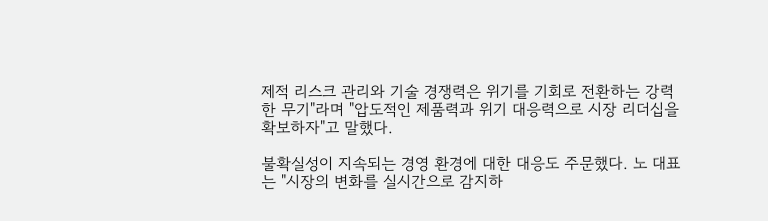제적 리스크 관리와 기술 경쟁력은 위기를 기회로 전환하는 강력한 무기"라며 "압도적인 제품력과 위기 대응력으로 시장 리더십을 확보하자"고 말했다.

불확실성이 지속되는 경영 환경에 대한 대응도 주문했다. 노 대표는 "시장의 변화를 실시간으로 감지하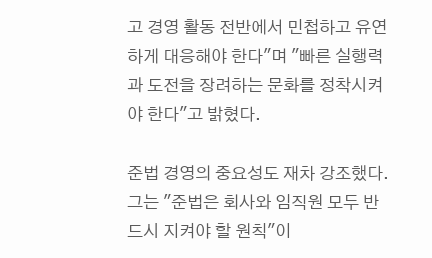고 경영 활동 전반에서 민첩하고 유연하게 대응해야 한다"며 "빠른 실행력과 도전을 장려하는 문화를 정착시켜야 한다"고 밝혔다.

준법 경영의 중요성도 재차 강조했다. 그는 "준법은 회사와 임직원 모두 반드시 지켜야 할 원칙"이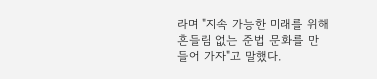라며 "지속 가능한 미래를 위해 흔들림 없는 준법 문화를 만들어 가자"고 말했다.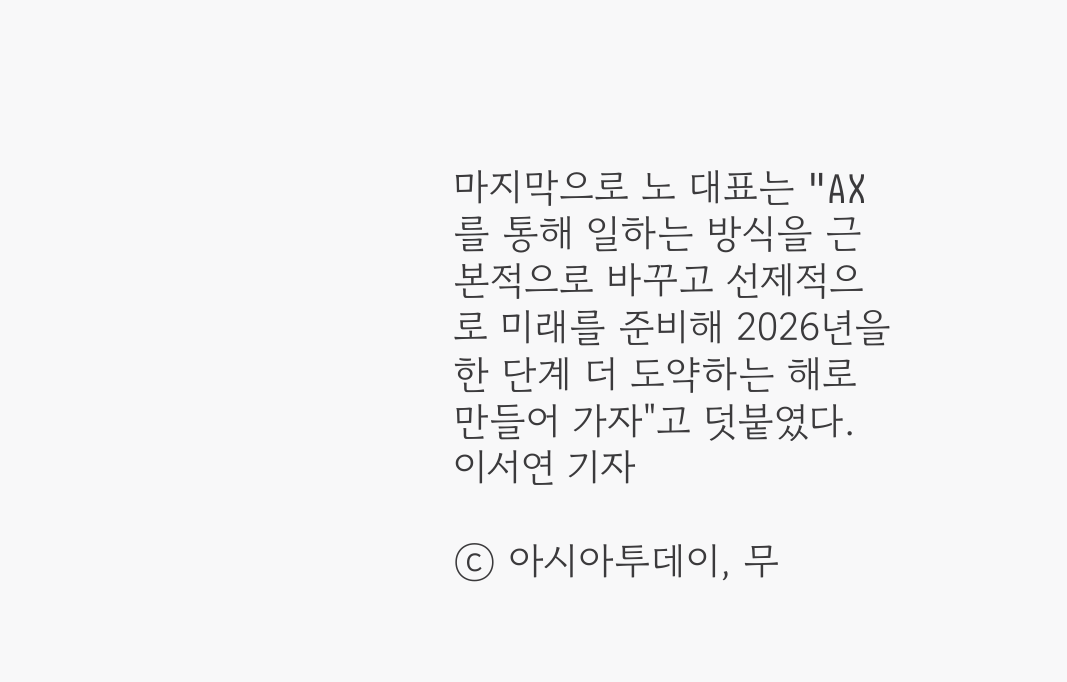마지막으로 노 대표는 "AX를 통해 일하는 방식을 근본적으로 바꾸고 선제적으로 미래를 준비해 2026년을 한 단계 더 도약하는 해로 만들어 가자"고 덧붙였다.
이서연 기자

ⓒ 아시아투데이, 무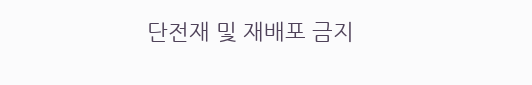단전재 및 재배포 금지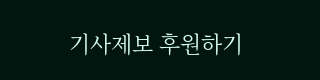기사제보 후원하기